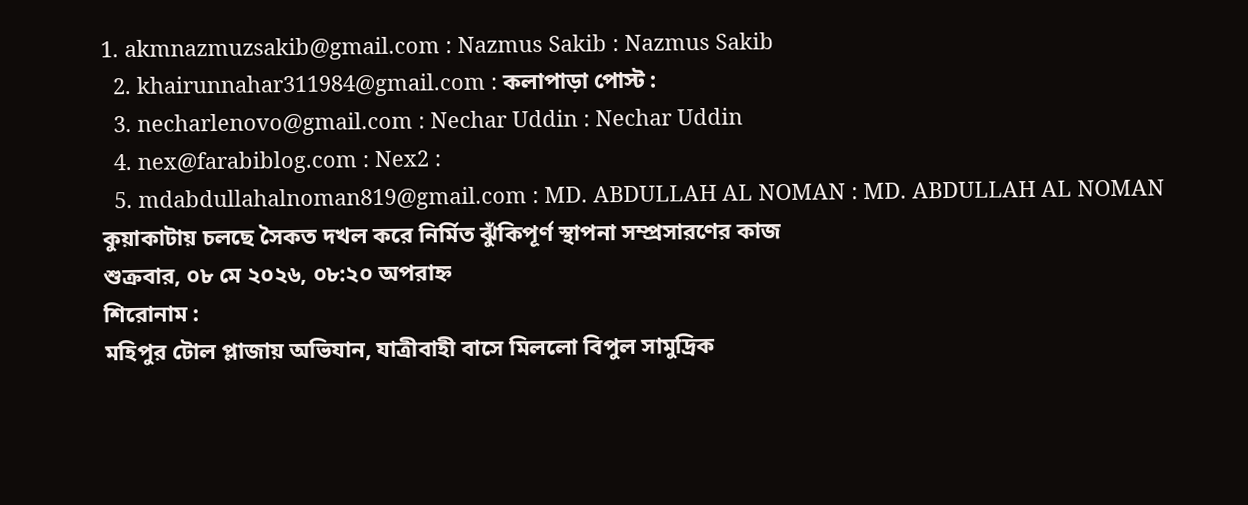1. akmnazmuzsakib@gmail.com : Nazmus Sakib : Nazmus Sakib
  2. khairunnahar311984@gmail.com : কলাপাড়া পোস্ট :
  3. necharlenovo@gmail.com : Nechar Uddin : Nechar Uddin
  4. nex@farabiblog.com : Nex2 :
  5. mdabdullahalnoman819@gmail.com : MD. ABDULLAH AL NOMAN : MD. ABDULLAH AL NOMAN
কুয়াকাটায় চলছে সৈকত দখল করে নির্মিত ঝুঁকিপূর্ণ স্থাপনা সম্প্রসারণের কাজ
শুক্রবার, ০৮ মে ২০২৬, ০৮:২০ অপরাহ্ন
শিরোনাম :
মহিপুর টোল প্লাজায় অভিযান, যাত্রীবাহী বাসে মিললো বিপুল সামুদ্রিক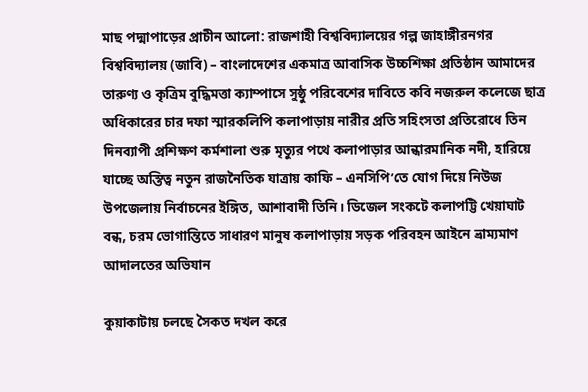মাছ পদ্মাপাড়ের প্রাচীন আলো: রাজশাহী বিশ্ববিদ্যালয়ের গল্প জাহাঙ্গীরনগর বিশ্ববিদ্যালয় (জাবি) – বাংলাদেশের একমাত্র আবাসিক উচ্চশিক্ষা প্রতিষ্ঠান আমাদের তারুণ্য ও কৃত্রিম বুদ্ধিমত্তা ক্যাম্পাসে সুষ্ঠু পরিবেশের দাবিতে কবি নজরুল কলেজে ছাত্র অধিকারের চার দফা স্মারকলিপি কলাপাড়ায় নারীর প্রতি সহিংসতা প্রতিরোধে তিন দিনব্যাপী প্রশিক্ষণ কর্মশালা শুরু মৃত্যুর পথে কলাপাড়ার আন্ধারমানিক নদী, হারিয়ে যাচ্ছে অস্তিত্ব নতুন রাজনৈতিক যাত্রায় কাফি – এনসিপি’তে যোগ দিয়ে নিউজ উপজেলায় নির্বাচনের ইঙ্গিত, আশাবাদী তিনি। ডিজেল সংকটে কলাপট্টি খেয়াঘাট বন্ধ, চরম ভোগান্তিতে সাধারণ মানুষ কলাপাড়ায় সড়ক পরিবহন আইনে ভ্রাম্যমাণ আদালতের অভিযান

কুয়াকাটায় চলছে সৈকত দখল করে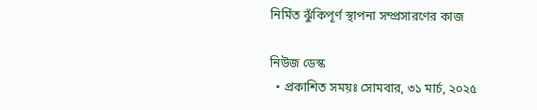নির্মিত ঝুঁকিপূর্ণ স্থাপনা সম্প্রসারণের কাজ

নিউজ ডেস্ক
  • প্রকাশিত সময়ঃ সোমবার, ৩১ মার্চ, ২০২৫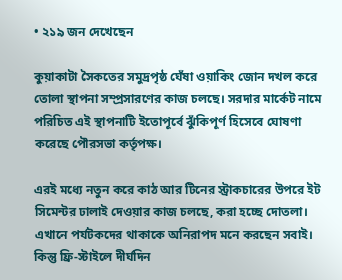• ২১৯ জন দেখেছেন

কুয়াকাটা সৈকতের সমুদ্রপৃষ্ঠ ঘেঁষা ওয়াকিং জোন দখল করে তোলা স্থাপনা সম্প্রসারণের কাজ চলছে। সরদার মার্কেট নামে পরিচিত এই স্থাপনাটি ইতোপূর্বে ঝুঁকিপূর্ণ হিসেবে ঘোষণা করেছে পৌরসভা কর্তৃপক্ষ।

এরই মধ্যে নতুন করে কাঠ আর টিনের স্ট্রাকচারের উপরে ইট সিমেন্টর ঢালাই দেওয়ার কাজ চলছে, করা হচ্ছে দোতলা। এখানে পর্যটকদের থাকাকে অনিরাপদ মনে করছেন সবাই। কিন্তু ফ্রি-স্টাইলে দীর্ঘদিন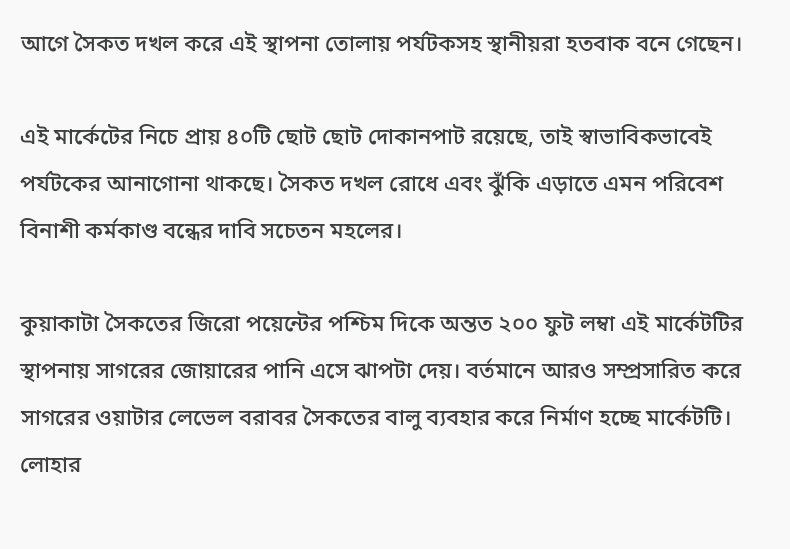আগে সৈকত দখল করে এই স্থাপনা তোলায় পর্যটকসহ স্থানীয়রা হতবাক বনে গেছেন।

এই মার্কেটের নিচে প্রায় ৪০টি ছোট ছোট দোকানপাট রয়েছে, তাই স্বাভাবিকভাবেই পর্যটকের আনাগোনা থাকছে। সৈকত দখল রোধে এবং ঝুঁকি এড়াতে এমন পরিবেশ বিনাশী কর্মকাণ্ড বন্ধের দাবি সচেতন মহলের।

কুয়াকাটা সৈকতের জিরো পয়েন্টের পশ্চিম দিকে অন্তত ২০০ ফুট লম্বা এই মার্কেটটির স্থাপনায় সাগরের জোয়ারের পানি এসে ঝাপটা দেয়। বর্তমানে আরও সম্প্রসারিত করে সাগরের ওয়াটার লেভেল বরাবর সৈকতের বালু ব্যবহার করে নির্মাণ হচ্ছে মার্কেটটি। লোহার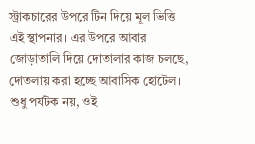স্ট্রাকচারের উপরে টিন দিয়ে মূল ভিত্তি এই স্থাপনার। এর উপরে আবার জোড়াতালি দিয়ে দোতালার কাজ চলছে, দোতলায় করা হচ্ছে আবাসিক হোটেল। শুধু পর্যটক নয়, ওই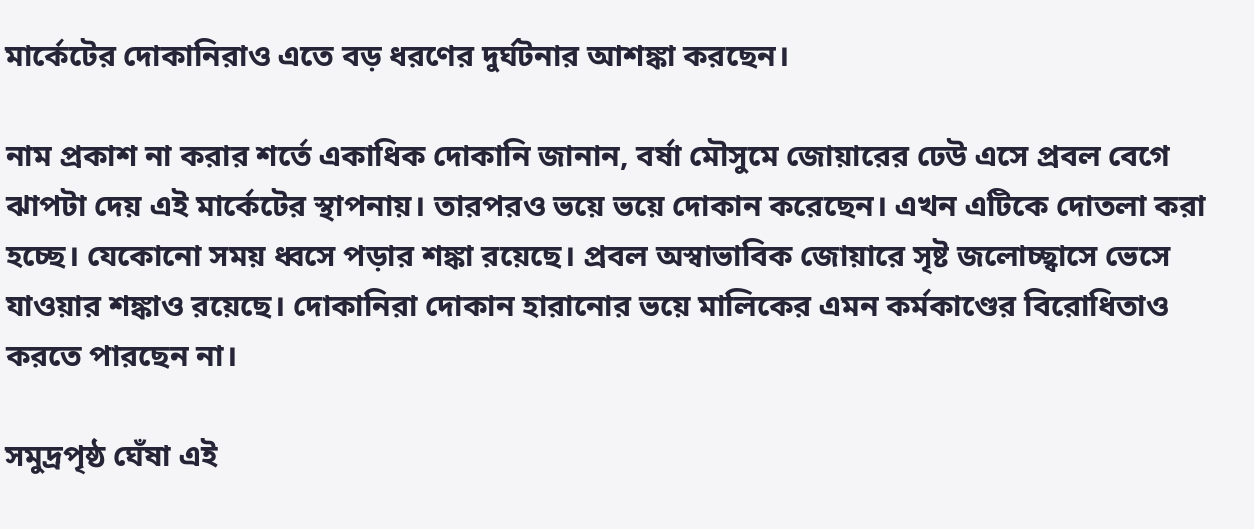মার্কেটের দোকানিরাও এতে বড় ধরণের দুর্ঘটনার আশঙ্কা করছেন।

নাম প্রকাশ না করার শর্তে একাধিক দোকানি জানান, বর্ষা মৌসুমে জোয়ারের ঢেউ এসে প্রবল বেগে ঝাপটা দেয় এই মার্কেটের স্থাপনায়। তারপরও ভয়ে ভয়ে দোকান করেছেন। এখন এটিকে দোতলা করা হচ্ছে। যেকোনো সময় ধ্বসে পড়ার শঙ্কা রয়েছে। প্রবল অস্বাভাবিক জোয়ারে সৃষ্ট জলোচ্ছ্বাসে ভেসে যাওয়ার শঙ্কাও রয়েছে। দোকানিরা দোকান হারানোর ভয়ে মালিকের এমন কর্মকাণ্ডের বিরোধিতাও করতে পারছেন না।

সমুদ্রপৃষ্ঠ ঘেঁষা এই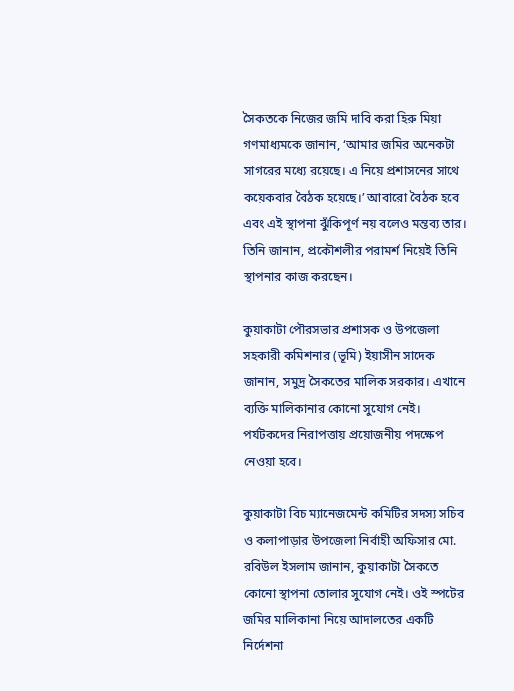সৈকতকে নিজের জমি দাবি করা হিরু মিয়া গণমাধ্যমকে জানান, ‘আমার জমির অনেকটা সাগরের মধ্যে রয়েছে। এ নিয়ে প্রশাসনের সাথে কয়েকবার বৈঠক হয়েছে।’ আবারো বৈঠক হবে এবং এই স্থাপনা ঝুঁকিপূর্ণ নয় বলেও মন্তব্য তার। তিনি জানান, প্রকৌশলীর পরামর্শ নিয়েই তিনি স্থাপনার কাজ করছেন।

কুয়াকাটা পৌরসভার প্রশাসক ও উপজেলা সহকারী কমিশনার (ভূমি) ইয়াসীন সাদেক জানান, সমুদ্র সৈকতের মালিক সরকার। এখানে ব্যক্তি মালিকানার কোনো সুযোগ নেই। পর্যটকদের নিরাপত্তায় প্রয়োজনীয় পদক্ষেপ নেওয়া হবে।

কুয়াকাটা বিচ ম্যানেজমেন্ট কমিটির সদস্য সচিব ও কলাপাড়ার উপজেলা নির্বাহী অফিসার মো. রবিউল ইসলাম জানান, কুয়াকাটা সৈকতে কোনো স্থাপনা তোলার সুযোগ নেই। ওই স্পটের জমির মালিকানা নিয়ে আদালতের একটি নির্দেশনা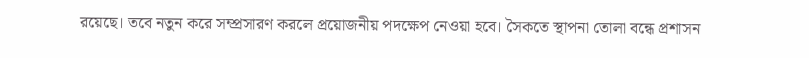রয়েছে। তবে নতুন করে সম্প্রসারণ করলে প্রয়োজনীয় পদক্ষেপ নেওয়া হবে। সৈকতে স্থাপনা তোলা বন্ধে প্রশাসন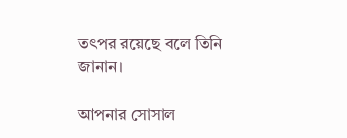তৎপর রয়েছে বলে তিনি জানান।

আপনার সোসাল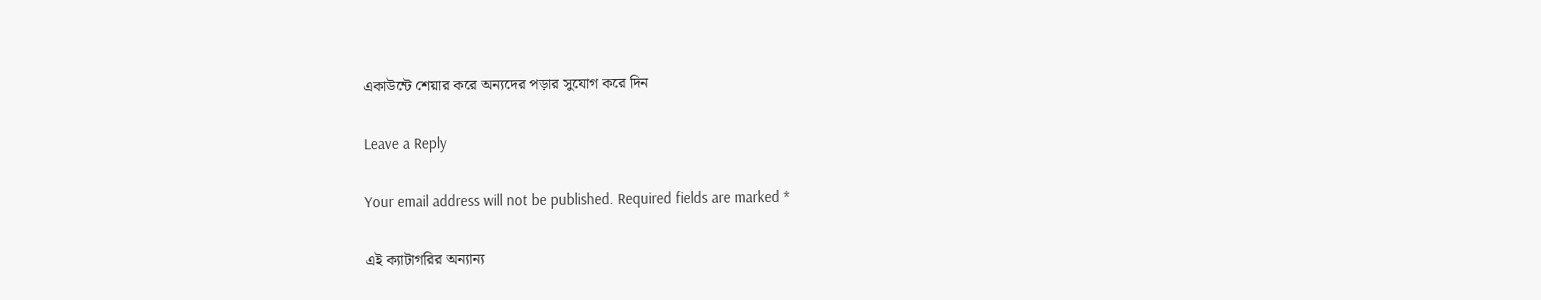একাউন্টে শেয়ার করে অন্যদের পড়ার সুযোগ করে দিন

Leave a Reply

Your email address will not be published. Required fields are marked *

এই ক্যাটাগরির অন্যান্য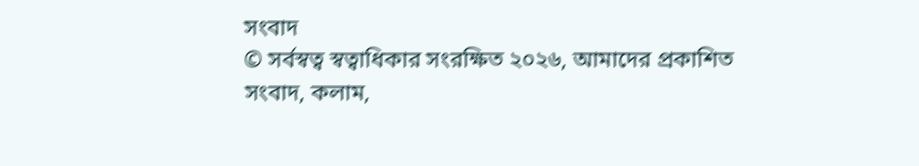সংবাদ
© সর্বস্বত্ব স্বত্বাধিকার সংরক্ষিত ২০২৬, আমাদের প্রকাশিত সংবাদ, কলাম,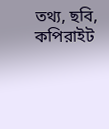তথ্য, ছবি, কপিরাইট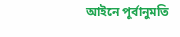আইনে পূর্বানুমতি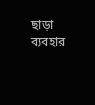ছাড়া ব্যবহার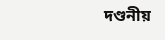দণ্ডনীয়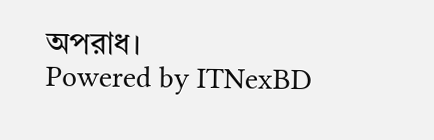অপরাধ।
Powered by ITNexBD